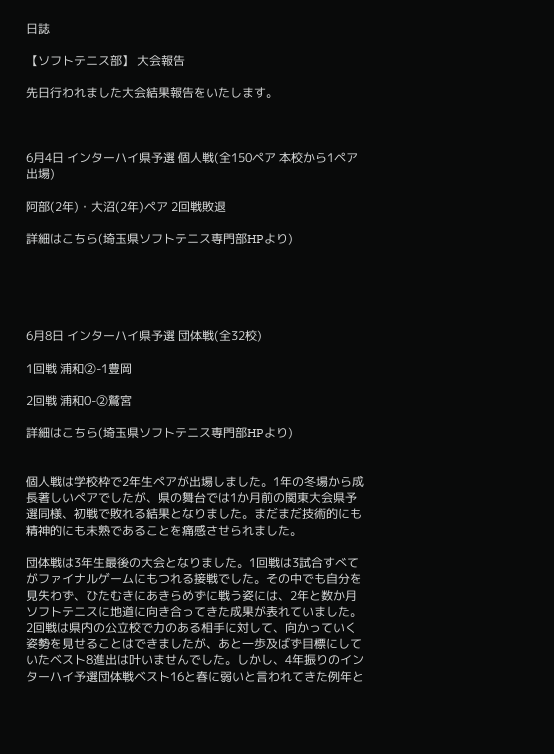日誌

【ソフトテニス部】 大会報告

先日行われました大会結果報告をいたします。



6月4日 インターハイ県予選 個人戦(全150ペア 本校から1ペア出場)

阿部(2年)・大沼(2年)ペア 2回戦敗退

詳細はこちら(埼玉県ソフトテニス専門部HPより)





6月8日 インターハイ県予選 団体戦(全32校)

1回戦 浦和②-1豊岡

2回戦 浦和0-②鷲宮

詳細はこちら(埼玉県ソフトテニス専門部HPより)


個人戦は学校枠で2年生ペアが出場しました。1年の冬場から成長著しいペアでしたが、県の舞台では1か月前の関東大会県予選同様、初戦で敗れる結果となりました。まだまだ技術的にも精神的にも未熟であることを痛感させられました。

団体戦は3年生最後の大会となりました。1回戦は3試合すべてがファイナルゲームにもつれる接戦でした。その中でも自分を見失わず、ひたむきにあきらめずに戦う姿には、2年と数か月ソフトテニスに地道に向き合ってきた成果が表れていました。2回戦は県内の公立校で力のある相手に対して、向かっていく姿勢を見せることはできましたが、あと一歩及ばず目標にしていたベスト8進出は叶いませんでした。しかし、4年振りのインターハイ予選団体戦ベスト16と春に弱いと言われてきた例年と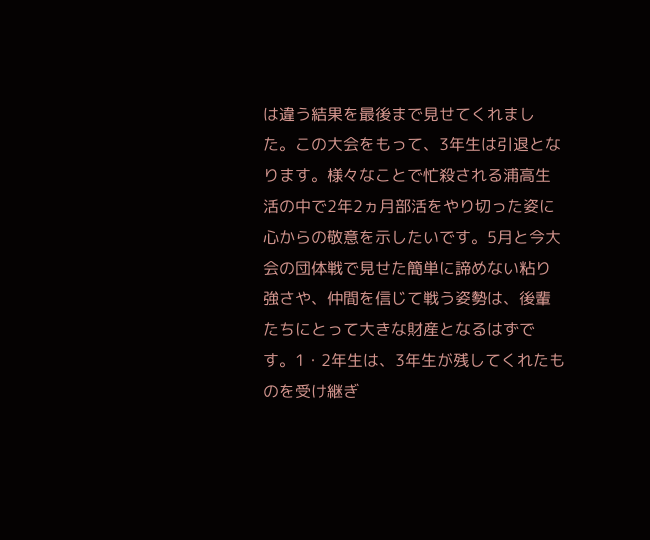は違う結果を最後まで見せてくれました。この大会をもって、3年生は引退となります。様々なことで忙殺される浦高生活の中で2年2ヵ月部活をやり切った姿に心からの敬意を示したいです。5月と今大会の団体戦で見せた簡単に諦めない粘り強さや、仲間を信じて戦う姿勢は、後輩たちにとって大きな財産となるはずです。1・2年生は、3年生が残してくれたものを受け継ぎ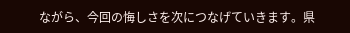ながら、今回の悔しさを次につなげていきます。県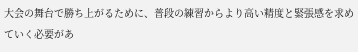大会の舞台で勝ち上がるために、普段の練習からより高い精度と緊張感を求めていく必要があ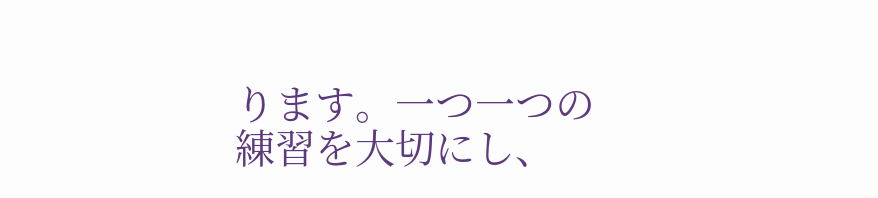ります。一つ一つの練習を大切にし、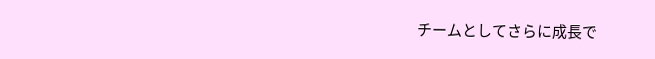チームとしてさらに成長で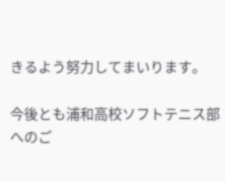きるよう努力してまいります。

今後とも浦和高校ソフトテニス部へのご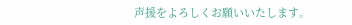声援をよろしくお願いいたします。